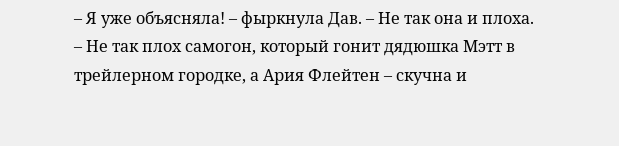– Я уже объясняла! – фыркнула Дав. – Не так она и плоха.
– Не так плох самогон, который гонит дядюшка Мэтт в трейлерном городке, а Ария Флейтен – скучна и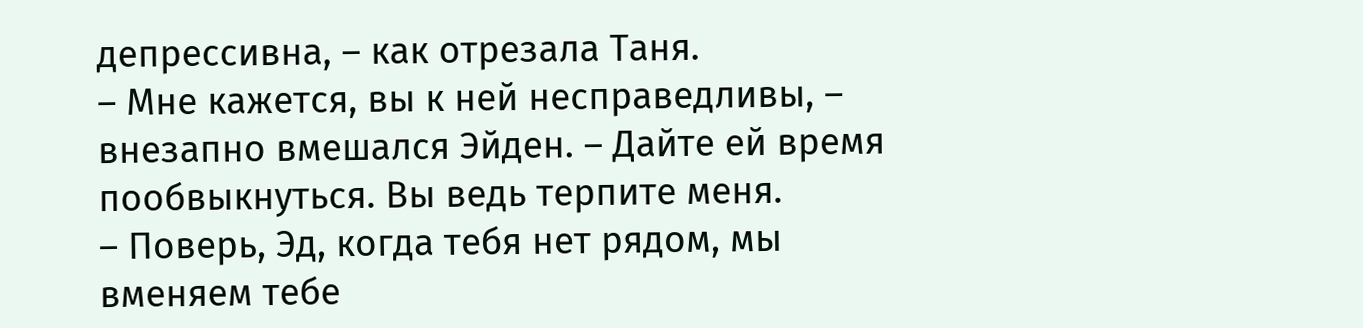депрессивна, – как отрезала Таня.
– Мне кажется, вы к ней несправедливы, – внезапно вмешался Эйден. – Дайте ей время пообвыкнуться. Вы ведь терпите меня.
– Поверь, Эд, когда тебя нет рядом, мы вменяем тебе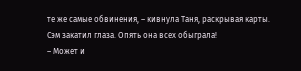те же самые обвинения, – кивнула Таня, раскрывая карты.
Сэм закатил глаза. Опять она всех обыграла!
– Может и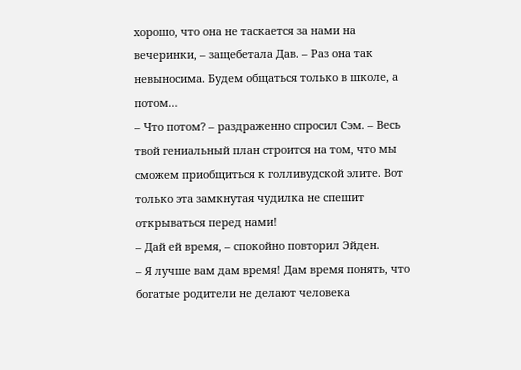хорошо, что она не таскается за нами на вечеринки, – защебетала Дав. – Раз она так невыносима. Будем общаться только в школе, а потом…
– Что потом? – раздраженно спросил Сэм. – Весь твой гениальный план строится на том, что мы сможем приобщиться к голливудской элите. Вот только эта замкнутая чудилка не спешит открываться перед нами!
– Дай ей время, – спокойно повторил Эйден.
– Я лучше вам дам время! Дам время понять, что богатые родители не делают человека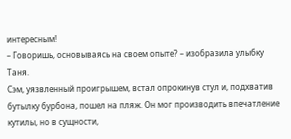интересным!
– Говоришь, основываясь на своем опыте? – изобразила улыбку Таня.
Сэм, уязвленный проигрышем, встал опрокинув стул и, подхватив бутылку бурбона, пошел на пляж. Он мог производить впечатление кутилы, но в сущности,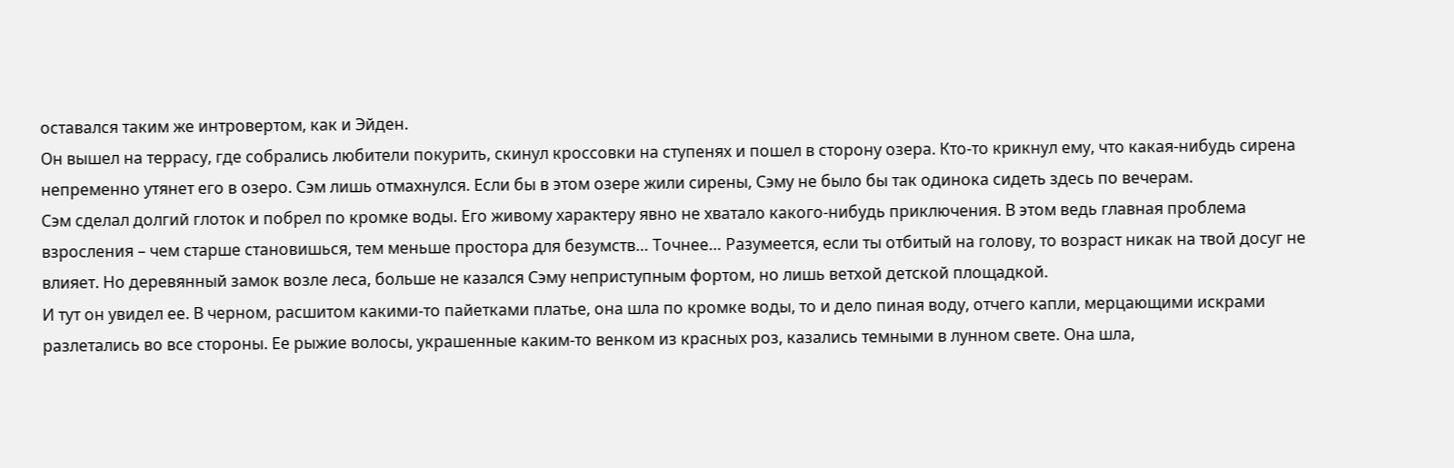оставался таким же интровертом, как и Эйден.
Он вышел на террасу, где собрались любители покурить, скинул кроссовки на ступенях и пошел в сторону озера. Кто-то крикнул ему, что какая-нибудь сирена непременно утянет его в озеро. Сэм лишь отмахнулся. Если бы в этом озере жили сирены, Сэму не было бы так одинока сидеть здесь по вечерам.
Сэм сделал долгий глоток и побрел по кромке воды. Его живому характеру явно не хватало какого-нибудь приключения. В этом ведь главная проблема взросления – чем старше становишься, тем меньше простора для безумств… Точнее… Разумеется, если ты отбитый на голову, то возраст никак на твой досуг не влияет. Но деревянный замок возле леса, больше не казался Сэму неприступным фортом, но лишь ветхой детской площадкой.
И тут он увидел ее. В черном, расшитом какими-то пайетками платье, она шла по кромке воды, то и дело пиная воду, отчего капли, мерцающими искрами разлетались во все стороны. Ее рыжие волосы, украшенные каким-то венком из красных роз, казались темными в лунном свете. Она шла,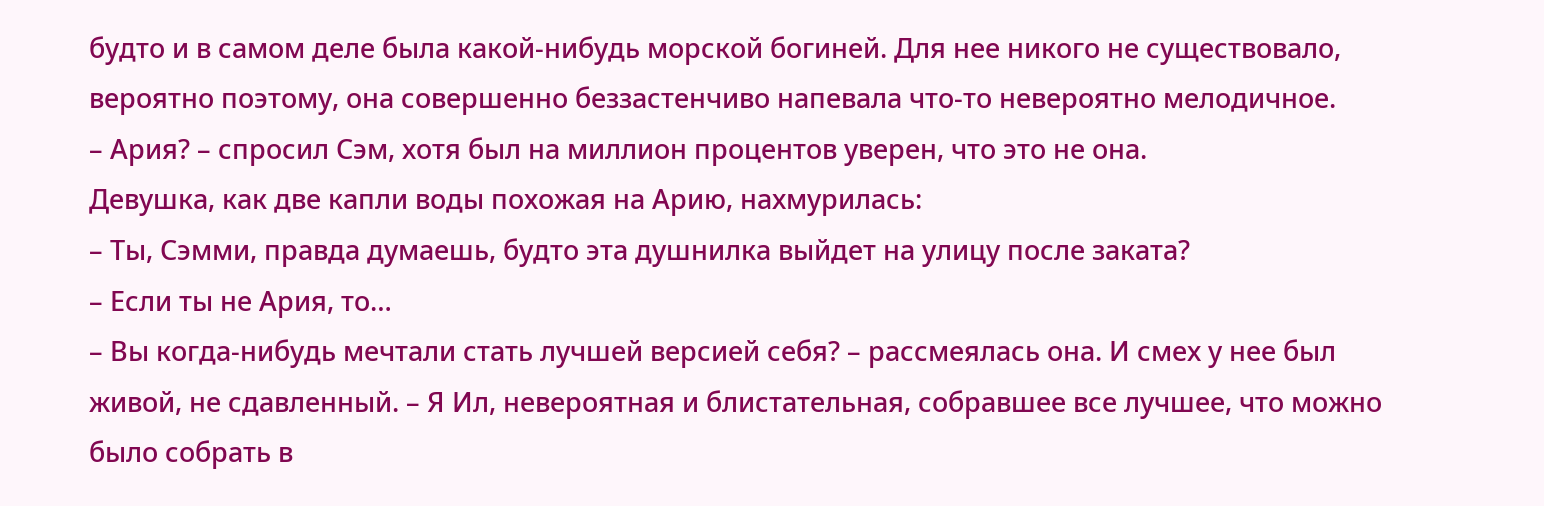будто и в самом деле была какой-нибудь морской богиней. Для нее никого не существовало, вероятно поэтому, она совершенно беззастенчиво напевала что-то невероятно мелодичное.
– Ария? – спросил Сэм, хотя был на миллион процентов уверен, что это не она.
Девушка, как две капли воды похожая на Арию, нахмурилась:
– Ты, Сэмми, правда думаешь, будто эта душнилка выйдет на улицу после заката?
– Если ты не Ария, то…
– Вы когда-нибудь мечтали стать лучшей версией себя? – рассмеялась она. И смех у нее был живой, не сдавленный. – Я Ил, невероятная и блистательная, собравшее все лучшее, что можно было собрать в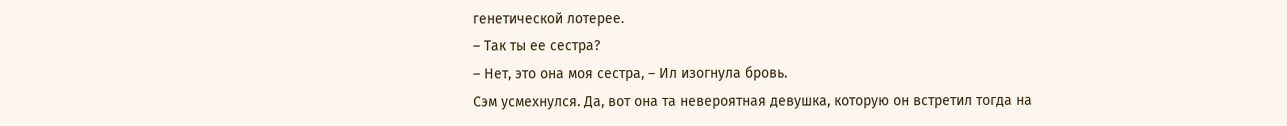генетической лотерее.
– Так ты ее сестра?
– Нет, это она моя сестра, – Ил изогнула бровь.
Сэм усмехнулся. Да, вот она та невероятная девушка, которую он встретил тогда на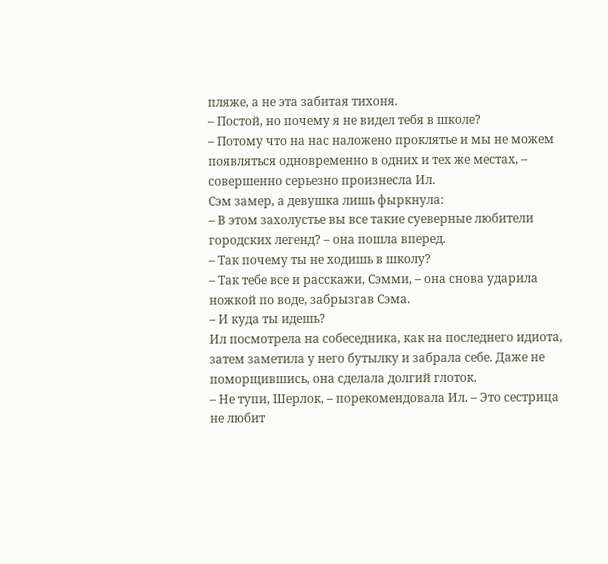пляже, а не эта забитая тихоня.
– Постой, но почему я не видел тебя в школе?
– Потому что на нас наложено проклятье и мы не можем появляться одновременно в одних и тех же местах, – совершенно серьезно произнесла Ил.
Сэм замер, а девушка лишь фыркнула:
– В этом захолустье вы все такие суеверные любители городских легенд? – она пошла вперед.
– Так почему ты не ходишь в школу?
– Так тебе все и расскажи, Сэмми, – она снова ударила ножкой по воде, забрызгав Сэма.
– И куда ты идешь?
Ил посмотрела на собеседника, как на последнего идиота, затем заметила у него бутылку и забрала себе. Даже не поморщившись, она сделала долгий глоток.
– Не тупи, Шерлок, – порекомендовала Ил. – Это сестрица не любит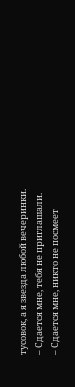тусовок, а я звезда любой вечеринки.
– Сдается мне, тебя не приглашали.
– Сдается мне, никто не посмеет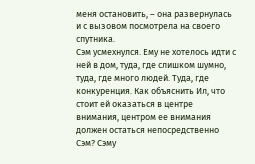меня остановить, – она развернулась и с вызовом посмотрела на своего спутника.
Сэм усмехнулся. Ему не хотелось идти с ней в дом, туда, где слишком шумно, туда, где много людей. Туда, где конкуренция. Как объяснить Ил, что стоит ей оказаться в центре внимания, центром ее внимания должен остаться непосредственно Сэм? Сэму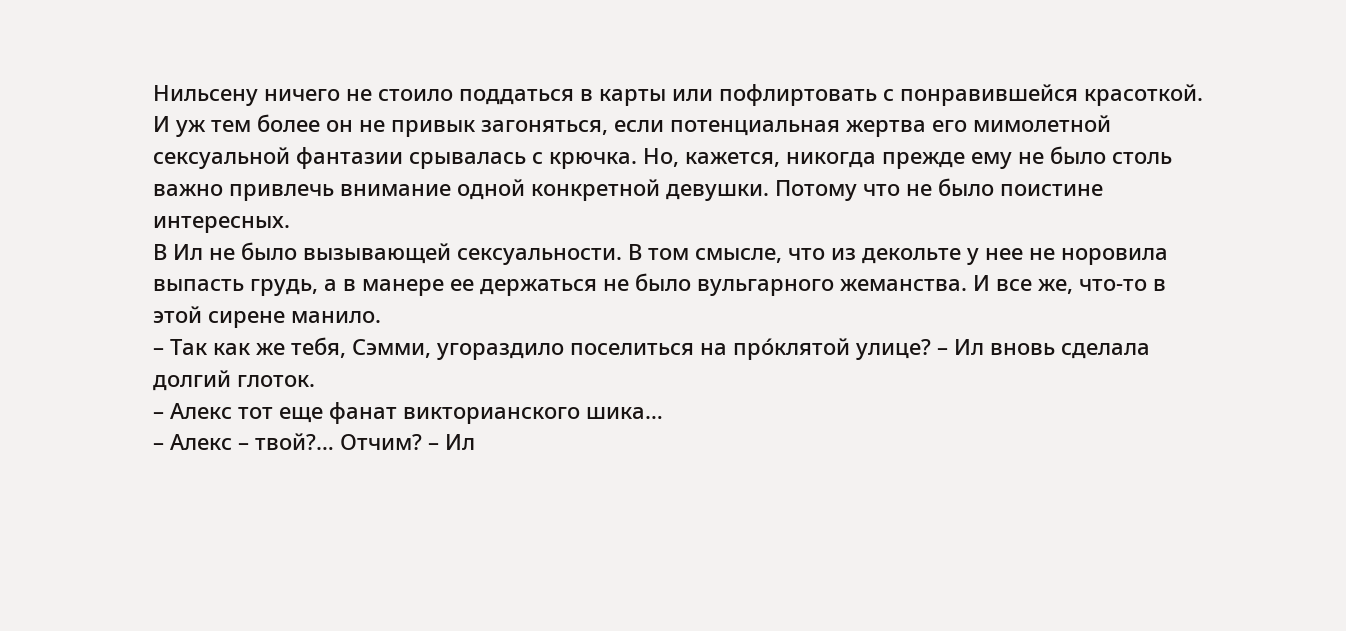Нильсену ничего не стоило поддаться в карты или пофлиртовать с понравившейся красоткой. И уж тем более он не привык загоняться, если потенциальная жертва его мимолетной сексуальной фантазии срывалась с крючка. Но, кажется, никогда прежде ему не было столь важно привлечь внимание одной конкретной девушки. Потому что не было поистине интересных.
В Ил не было вызывающей сексуальности. В том смысле, что из декольте у нее не норовила выпасть грудь, а в манере ее держаться не было вульгарного жеманства. И все же, что-то в этой сирене манило.
– Так как же тебя, Сэмми, угораздило поселиться на про́клятой улице? – Ил вновь сделала долгий глоток.
– Алекс тот еще фанат викторианского шика…
– Алекс – твой?… Отчим? – Ил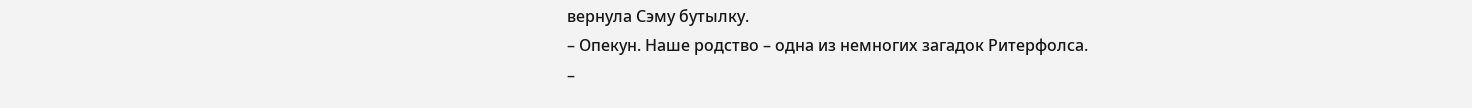вернула Сэму бутылку.
– Опекун. Наше родство – одна из немногих загадок Ритерфолса.
–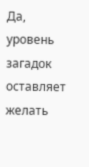Да, уровень загадок оставляет желать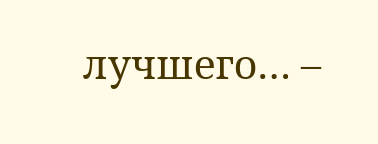лучшего… –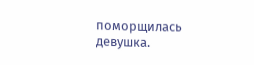поморщилась девушка.